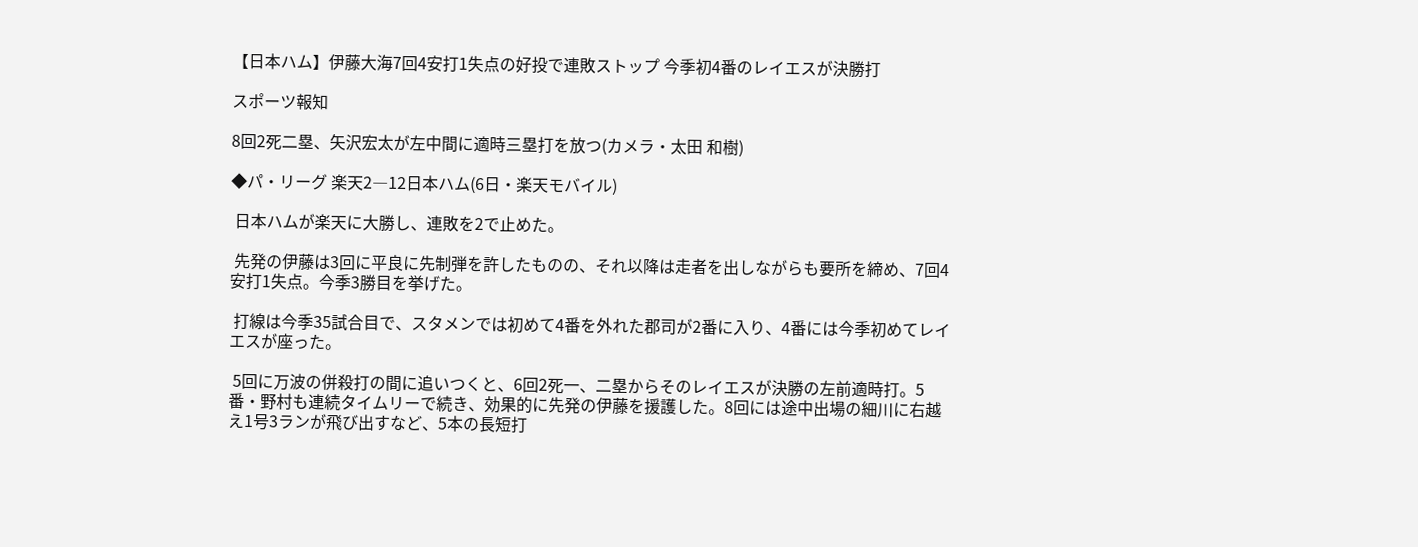【日本ハム】伊藤大海7回4安打1失点の好投で連敗ストップ 今季初4番のレイエスが決勝打

スポーツ報知

8回2死二塁、矢沢宏太が左中間に適時三塁打を放つ(カメラ・太田 和樹)

◆パ・リーグ 楽天2―12日本ハム(6日・楽天モバイル)

 日本ハムが楽天に大勝し、連敗を2で止めた。

 先発の伊藤は3回に平良に先制弾を許したものの、それ以降は走者を出しながらも要所を締め、7回4安打1失点。今季3勝目を挙げた。

 打線は今季35試合目で、スタメンでは初めて4番を外れた郡司が2番に入り、4番には今季初めてレイエスが座った。

 5回に万波の併殺打の間に追いつくと、6回2死一、二塁からそのレイエスが決勝の左前適時打。5番・野村も連続タイムリーで続き、効果的に先発の伊藤を援護した。8回には途中出場の細川に右越え1号3ランが飛び出すなど、5本の長短打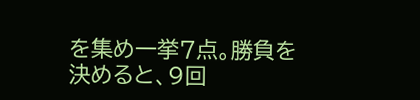を集め一挙7点。勝負を決めると、9回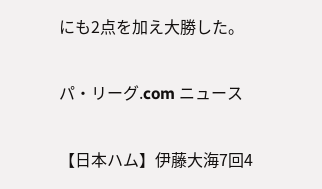にも2点を加え大勝した。

パ・リーグ.com ニュース

【日本ハム】伊藤大海7回4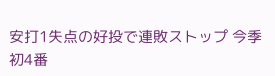安打1失点の好投で連敗ストップ 今季初4番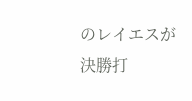のレイエスが決勝打